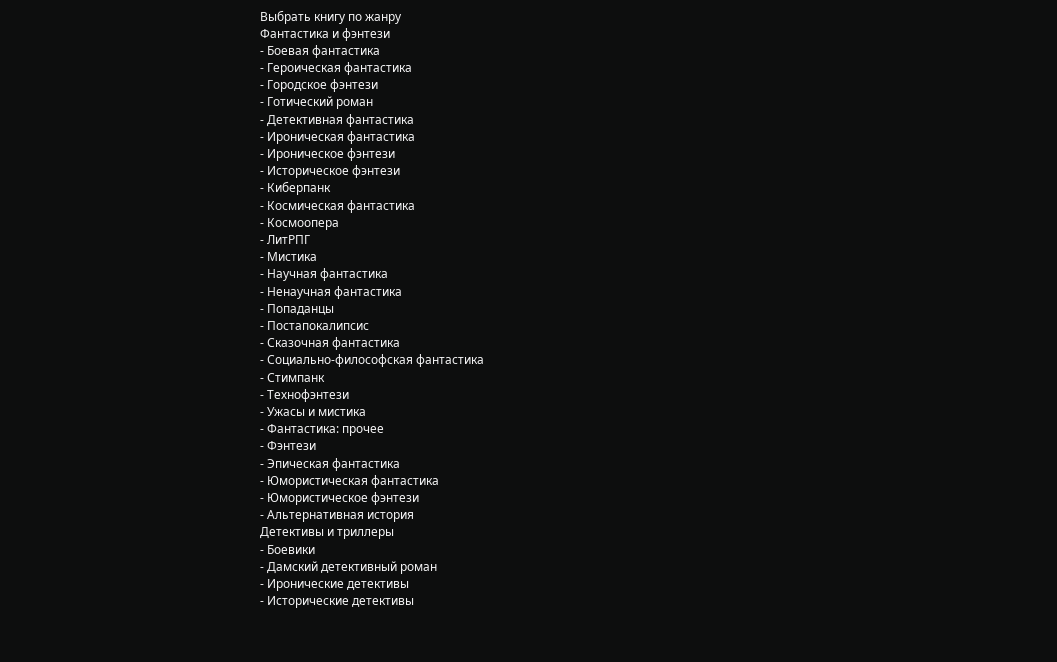Выбрать книгу по жанру
Фантастика и фэнтези
- Боевая фантастика
- Героическая фантастика
- Городское фэнтези
- Готический роман
- Детективная фантастика
- Ироническая фантастика
- Ироническое фэнтези
- Историческое фэнтези
- Киберпанк
- Космическая фантастика
- Космоопера
- ЛитРПГ
- Мистика
- Научная фантастика
- Ненаучная фантастика
- Попаданцы
- Постапокалипсис
- Сказочная фантастика
- Социально-философская фантастика
- Стимпанк
- Технофэнтези
- Ужасы и мистика
- Фантастика: прочее
- Фэнтези
- Эпическая фантастика
- Юмористическая фантастика
- Юмористическое фэнтези
- Альтернативная история
Детективы и триллеры
- Боевики
- Дамский детективный роман
- Иронические детективы
- Исторические детективы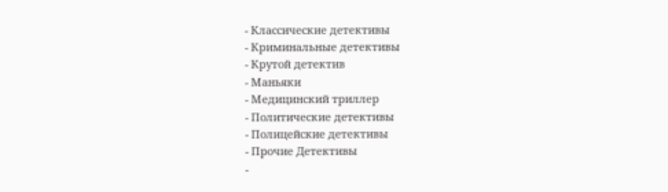- Классические детективы
- Криминальные детективы
- Крутой детектив
- Маньяки
- Медицинский триллер
- Политические детективы
- Полицейские детективы
- Прочие Детективы
-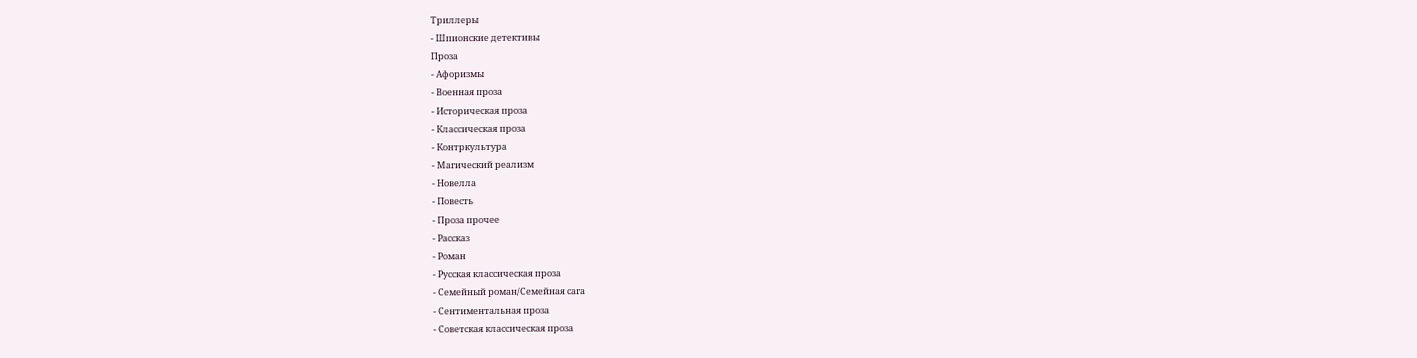Триллеры
- Шпионские детективы
Проза
- Афоризмы
- Военная проза
- Историческая проза
- Классическая проза
- Контркультура
- Магический реализм
- Новелла
- Повесть
- Проза прочее
- Рассказ
- Роман
- Русская классическая проза
- Семейный роман/Семейная сага
- Сентиментальная проза
- Советская классическая проза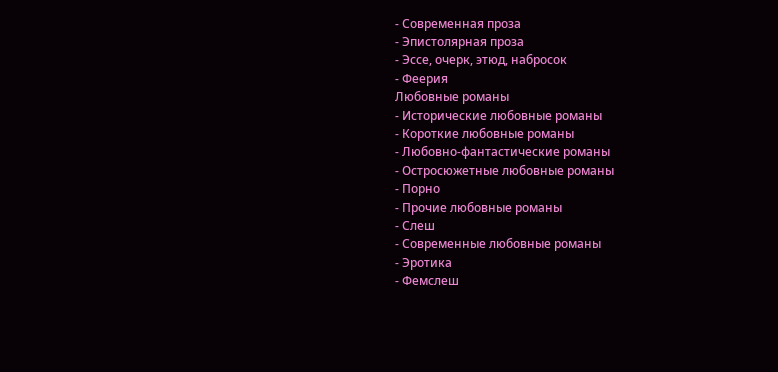- Современная проза
- Эпистолярная проза
- Эссе, очерк, этюд, набросок
- Феерия
Любовные романы
- Исторические любовные романы
- Короткие любовные романы
- Любовно-фантастические романы
- Остросюжетные любовные романы
- Порно
- Прочие любовные романы
- Слеш
- Современные любовные романы
- Эротика
- Фемслеш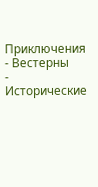Приключения
- Вестерны
- Исторические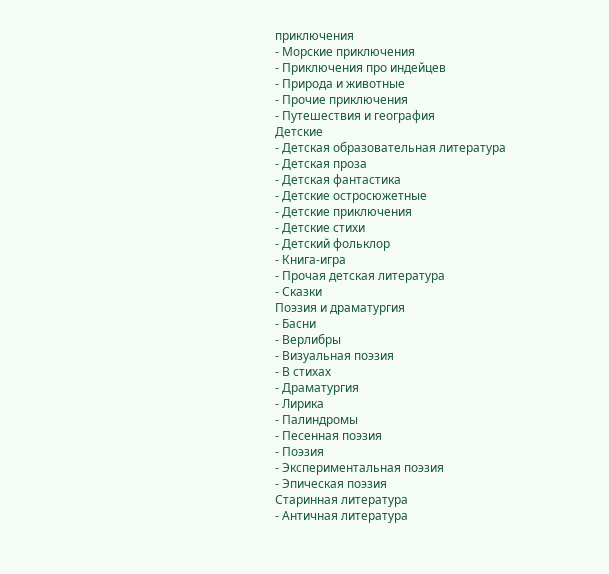приключения
- Морские приключения
- Приключения про индейцев
- Природа и животные
- Прочие приключения
- Путешествия и география
Детские
- Детская образовательная литература
- Детская проза
- Детская фантастика
- Детские остросюжетные
- Детские приключения
- Детские стихи
- Детский фольклор
- Книга-игра
- Прочая детская литература
- Сказки
Поэзия и драматургия
- Басни
- Верлибры
- Визуальная поэзия
- В стихах
- Драматургия
- Лирика
- Палиндромы
- Песенная поэзия
- Поэзия
- Экспериментальная поэзия
- Эпическая поэзия
Старинная литература
- Античная литература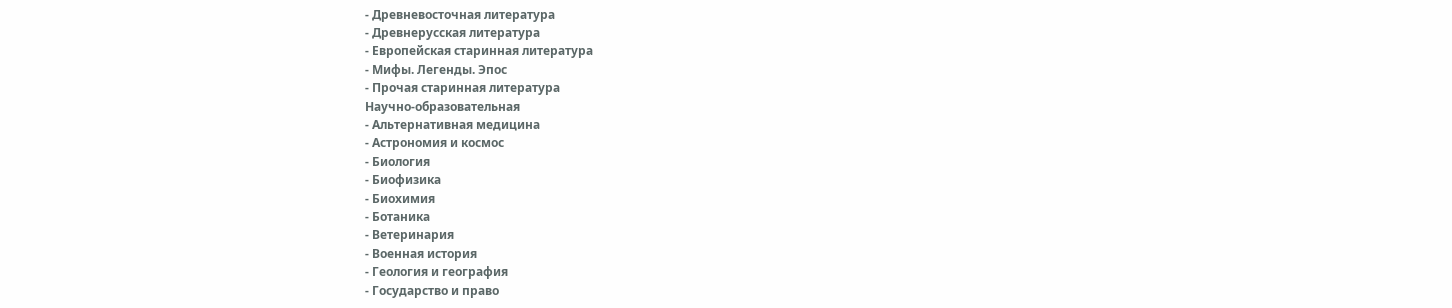- Древневосточная литература
- Древнерусская литература
- Европейская старинная литература
- Мифы. Легенды. Эпос
- Прочая старинная литература
Научно-образовательная
- Альтернативная медицина
- Астрономия и космос
- Биология
- Биофизика
- Биохимия
- Ботаника
- Ветеринария
- Военная история
- Геология и география
- Государство и право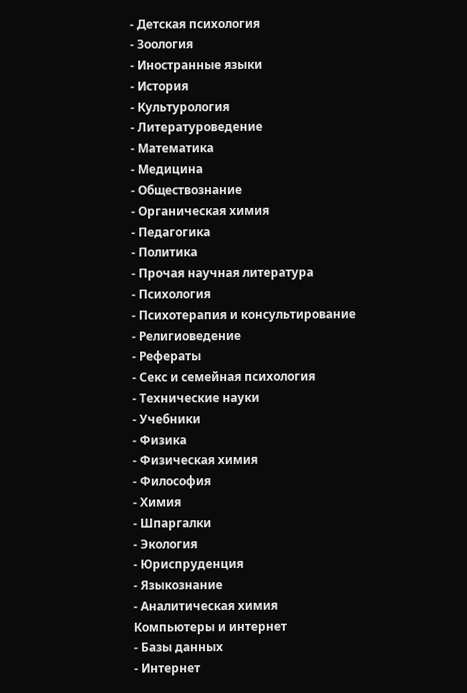- Детская психология
- Зоология
- Иностранные языки
- История
- Культурология
- Литературоведение
- Математика
- Медицина
- Обществознание
- Органическая химия
- Педагогика
- Политика
- Прочая научная литература
- Психология
- Психотерапия и консультирование
- Религиоведение
- Рефераты
- Секс и семейная психология
- Технические науки
- Учебники
- Физика
- Физическая химия
- Философия
- Химия
- Шпаргалки
- Экология
- Юриспруденция
- Языкознание
- Аналитическая химия
Компьютеры и интернет
- Базы данных
- Интернет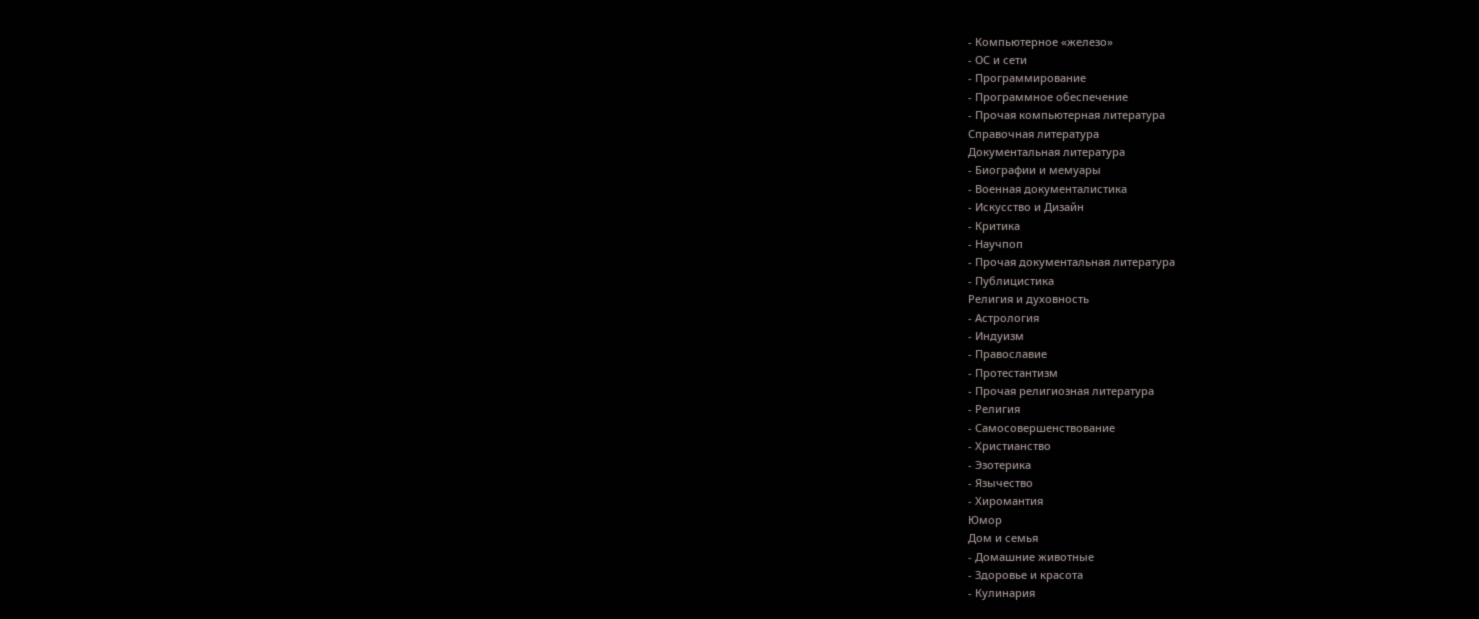- Компьютерное «железо»
- ОС и сети
- Программирование
- Программное обеспечение
- Прочая компьютерная литература
Справочная литература
Документальная литература
- Биографии и мемуары
- Военная документалистика
- Искусство и Дизайн
- Критика
- Научпоп
- Прочая документальная литература
- Публицистика
Религия и духовность
- Астрология
- Индуизм
- Православие
- Протестантизм
- Прочая религиозная литература
- Религия
- Самосовершенствование
- Христианство
- Эзотерика
- Язычество
- Хиромантия
Юмор
Дом и семья
- Домашние животные
- Здоровье и красота
- Кулинария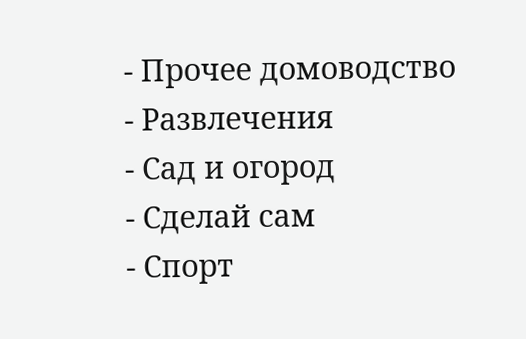- Прочее домоводство
- Развлечения
- Сад и огород
- Сделай сам
- Спорт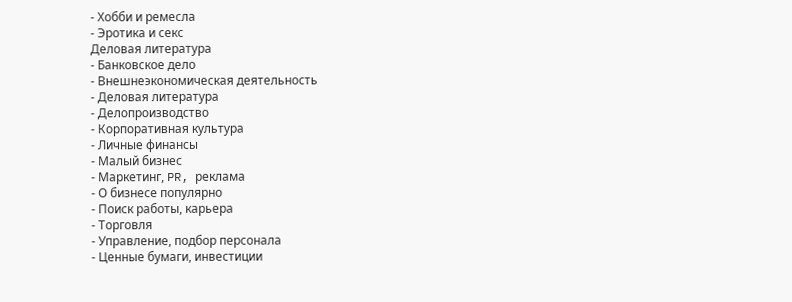- Хобби и ремесла
- Эротика и секс
Деловая литература
- Банковское дело
- Внешнеэкономическая деятельность
- Деловая литература
- Делопроизводство
- Корпоративная культура
- Личные финансы
- Малый бизнес
- Маркетинг, PR, реклама
- О бизнесе популярно
- Поиск работы, карьера
- Торговля
- Управление, подбор персонала
- Ценные бумаги, инвестиции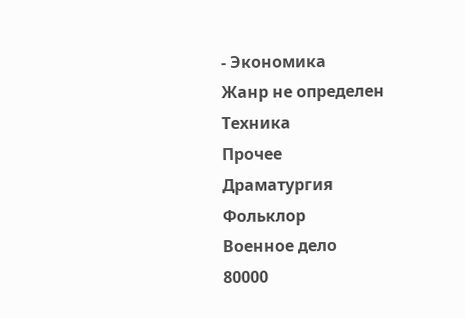- Экономика
Жанр не определен
Техника
Прочее
Драматургия
Фольклор
Военное дело
80000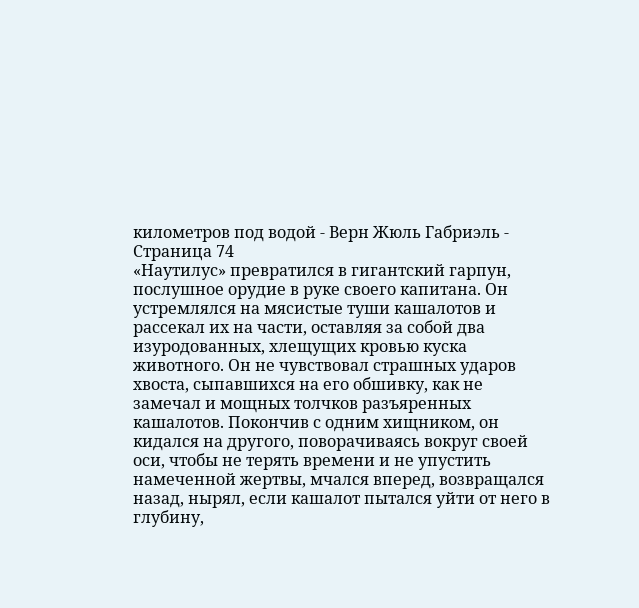километров под водой - Верн Жюль Габриэль - Страница 74
«Наутилус» превратился в гигантский гарпун, послушное орудие в руке своего капитана. Он устремлялся на мясистые туши кашалотов и рассекал их на части, оставляя за собой два изуродованных, хлещущих кровью куска животного. Он не чувствовал страшных ударов хвоста, сыпавшихся на его обшивку, как не замечал и мощных толчков разъяренных кашалотов. Покончив с одним хищником, он кидался на другого, поворачиваясь вокруг своей оси, чтобы не терять времени и не упустить намеченной жертвы, мчался вперед, возвращался назад, нырял, если кашалот пытался уйти от него в глубину,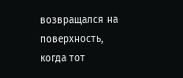возвращался на поверхность, когда тот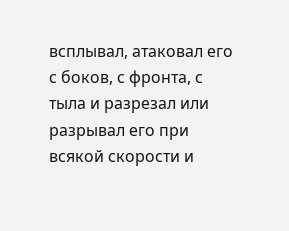всплывал, атаковал его с боков, с фронта, с тыла и разрезал или разрывал его при всякой скорости и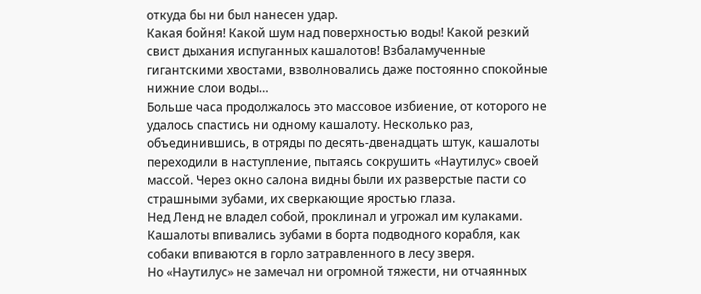откуда бы ни был нанесен удар.
Какая бойня! Какой шум над поверхностью воды! Какой резкий свист дыхания испуганных кашалотов! Взбаламученные гигантскими хвостами, взволновались даже постоянно спокойные нижние слои воды…
Больше часа продолжалось это массовое избиение, от которого не удалось спастись ни одному кашалоту. Несколько раз, объединившись, в отряды по десять-двенадцать штук, кашалоты переходили в наступление, пытаясь сокрушить «Наутилус» своей массой. Через окно салона видны были их разверстые пасти со страшными зубами, их сверкающие яростью глаза.
Нед Ленд не владел собой, проклинал и угрожал им кулаками.
Кашалоты впивались зубами в борта подводного корабля, как собаки впиваются в горло затравленного в лесу зверя.
Но «Наутилус» не замечал ни огромной тяжести, ни отчаянных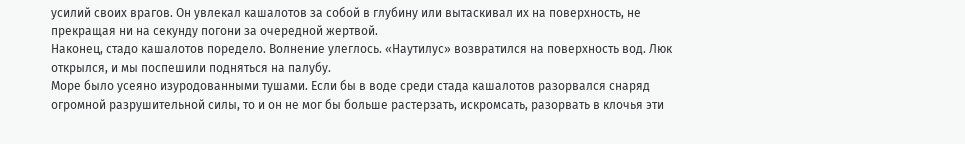усилий своих врагов. Он увлекал кашалотов за собой в глубину или вытаскивал их на поверхность, не прекращая ни на секунду погони за очередной жертвой.
Наконец, стадо кашалотов поредело. Волнение улеглось. «Наутилус» возвратился на поверхность вод. Люк открылся, и мы поспешили подняться на палубу.
Море было усеяно изуродованными тушами. Если бы в воде среди стада кашалотов разорвался снаряд огромной разрушительной силы, то и он не мог бы больше растерзать, искромсать, разорвать в клочья эти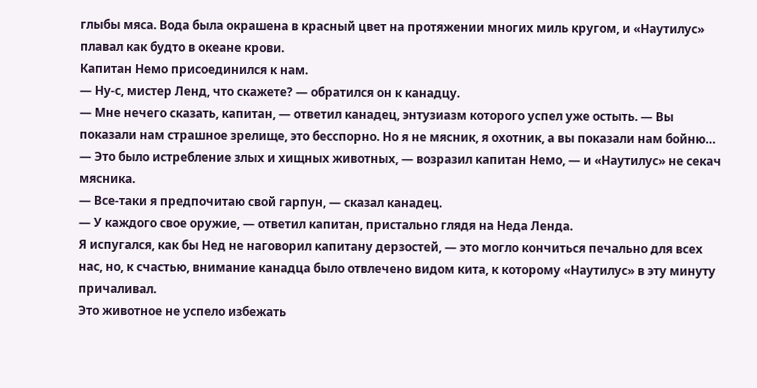глыбы мяса. Вода была окрашена в красный цвет на протяжении многих миль кругом, и «Наутилус» плавал как будто в океане крови.
Капитан Немо присоединился к нам.
— Ну-с, мистер Ленд, что скажете? — обратился он к канадцу.
— Мне нечего сказать, капитан, — ответил канадец, энтузиазм которого успел уже остыть. — Вы показали нам страшное зрелище, это бесспорно. Но я не мясник, я охотник, а вы показали нам бойню…
— Это было истребление злых и хищных животных, — возразил капитан Немо, — и «Наутилус» не секач мясника.
— Все-таки я предпочитаю свой гарпун, — сказал канадец.
— У каждого свое оружие, — ответил капитан, пристально глядя на Неда Ленда.
Я испугался, как бы Нед не наговорил капитану дерзостей, — это могло кончиться печально для всех нас, но, к счастью, внимание канадца было отвлечено видом кита, к которому «Наутилус» в эту минуту причаливал.
Это животное не успело избежать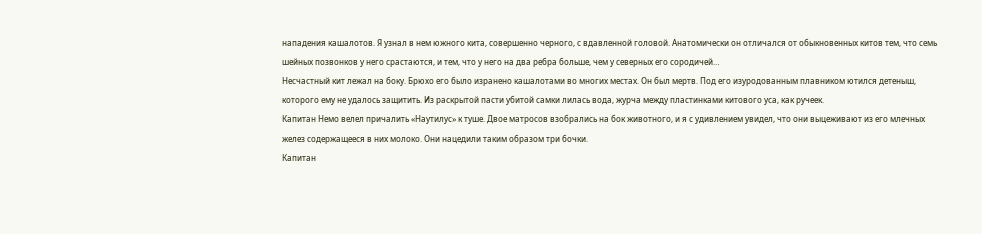нападения кашалотов. Я узнал в нем южного кита, совершенно черного, с вдавленной головой. Анатомически он отличался от обыкновенных китов тем, что семь шейных позвонков у него срастаются, и тем, что у него на два ребра больше, чем у северных его сородичей…
Несчастный кит лежал на боку. Брюхо его было изранено кашалотами во многих местах. Он был мертв. Под его изуродованным плавником ютился детеныш, которого ему не удалось защитить. Из раскрытой пасти убитой самки лилась вода, журча между пластинками китового уса, как ручеек.
Капитан Немо велел причалить «Наутилус» к туше. Двое матросов взобрались на бок животного, и я с удивлением увидел, что они выцеживают из его млечных желез содержащееся в них молоко. Они нацедили таким образом три бочки.
Капитан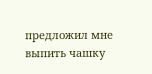предложил мне выпить чашку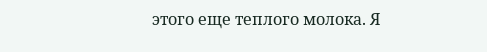этого еще теплого молока. Я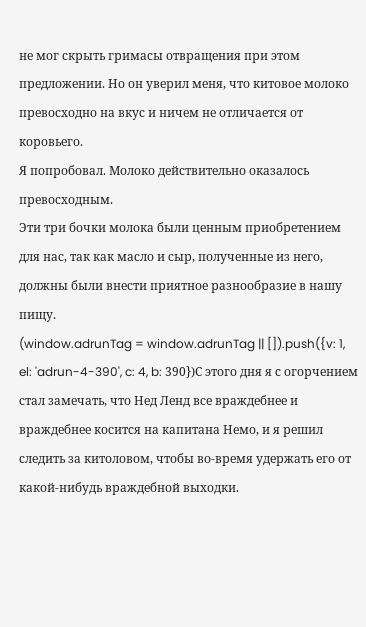не мог скрыть гримасы отвращения при этом предложении. Но он уверил меня, что китовое молоко превосходно на вкус и ничем не отличается от коровьего.
Я попробовал. Молоко действительно оказалось превосходным.
Эти три бочки молока были ценным приобретением для нас, так как масло и сыр, полученные из него, должны были внести приятное разнообразие в нашу пищу.
(window.adrunTag = window.adrunTag || []).push({v: 1, el: 'adrun-4-390', c: 4, b: 390})С этого дня я с огорчением стал замечать, что Нед Ленд все враждебнее и враждебнее косится на капитана Немо, и я решил следить за китоловом, чтобы во-время удержать его от какой-нибудь враждебной выходки.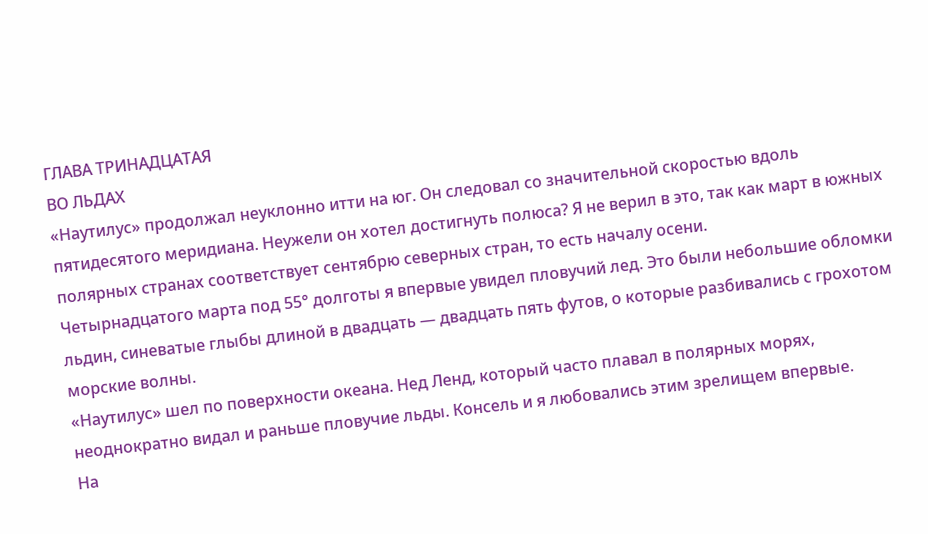ГЛАВА ТРИНАДЦАТАЯ
ВО ЛЬДАХ
«Наутилус» продолжал неуклонно итти на юг. Он следовал со значительной скоростью вдоль пятидесятого меридиана. Неужели он хотел достигнуть полюса? Я не верил в это, так как март в южных полярных странах соответствует сентябрю северных стран, то есть началу осени.
Четырнадцатого марта под 55° долготы я впервые увидел пловучий лед. Это были небольшие обломки льдин, синеватые глыбы длиной в двадцать — двадцать пять футов, о которые разбивались с грохотом морские волны.
«Наутилус» шел по поверхности океана. Нед Ленд, который часто плавал в полярных морях, неоднократно видал и раньше пловучие льды. Консель и я любовались этим зрелищем впервые.
На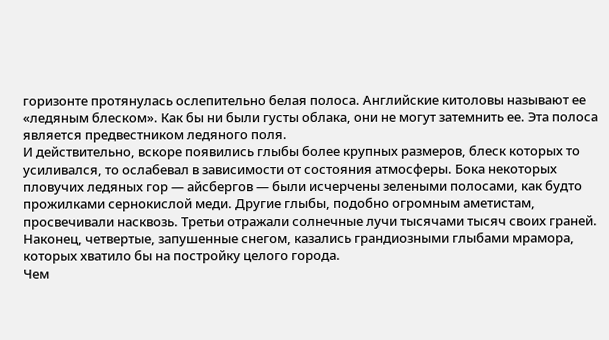горизонте протянулась ослепительно белая полоса. Английские китоловы называют ее «ледяным блеском». Как бы ни были густы облака, они не могут затемнить ее. Эта полоса является предвестником ледяного поля.
И действительно, вскоре появились глыбы более крупных размеров, блеск которых то усиливался, то ослабевал в зависимости от состояния атмосферы. Бока некоторых пловучих ледяных гор — айсбергов — были исчерчены зелеными полосами, как будто прожилками сернокислой меди. Другие глыбы, подобно огромным аметистам, просвечивали насквозь. Третьи отражали солнечные лучи тысячами тысяч своих граней. Наконец, четвертые, запушенные снегом, казались грандиозными глыбами мрамора, которых хватило бы на постройку целого города.
Чем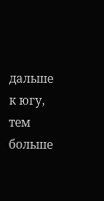дальше к югу, тем больше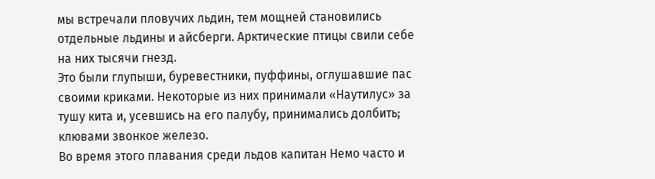мы встречали пловучих льдин, тем мощней становились отдельные льдины и айсберги. Арктические птицы свили себе на них тысячи гнезд.
Это были глупыши, буревестники, пуффины, оглушавшие пас своими криками. Некоторые из них принимали «Наутилус» за тушу кита и, усевшись на его палубу, принимались долбить; клювами звонкое железо.
Во время этого плавания среди льдов капитан Немо часто и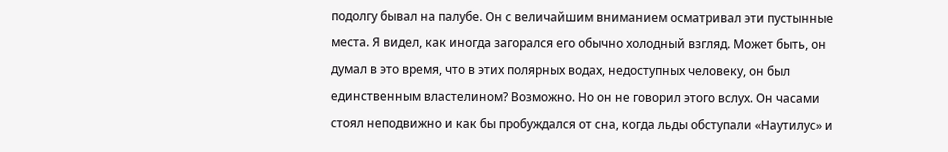подолгу бывал на палубе. Он с величайшим вниманием осматривал эти пустынные места. Я видел, как иногда загорался его обычно холодный взгляд. Может быть, он думал в это время, что в этих полярных водах, недоступных человеку, он был единственным властелином? Возможно. Но он не говорил этого вслух. Он часами стоял неподвижно и как бы пробуждался от сна, когда льды обступали «Наутилус» и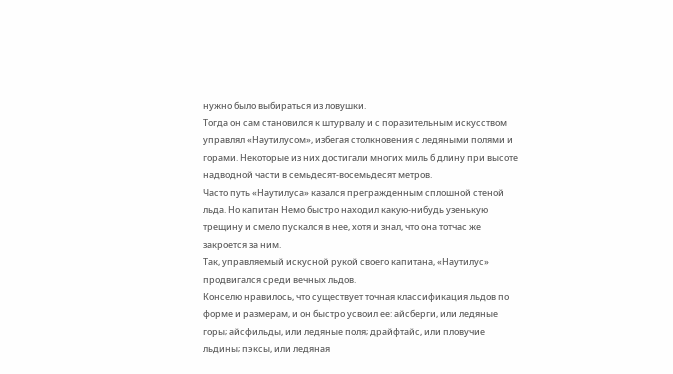нужно было выбираться из ловушки.
Тогда он сам становился к штурвалу и с поразительным искусством управлял «Наутилусом», избегая столкновения с ледяными полями и горами. Некоторые из них достигали многих миль б длину при высоте надводной части в семьдесят-восемьдесят метров.
Часто путь «Наутилуса» казался прегражденным сплошной стеной льда. Но капитан Немо быстро находил какую-нибудь узенькую трещину и смело пускался в нее, хотя и знал, что она тотчас же закроется за ним.
Так, управляемый искусной рукой своего капитана, «Наутилус» продвигался среди вечных льдов.
Конселю нравилось, что существует точная классификация льдов по форме и размерам, и он быстро усвоил ее: айсберги, или ледяные горы; айсфильды, или ледяные поля; драйфтайс, или пловучие льдины; пэксы, или ледяная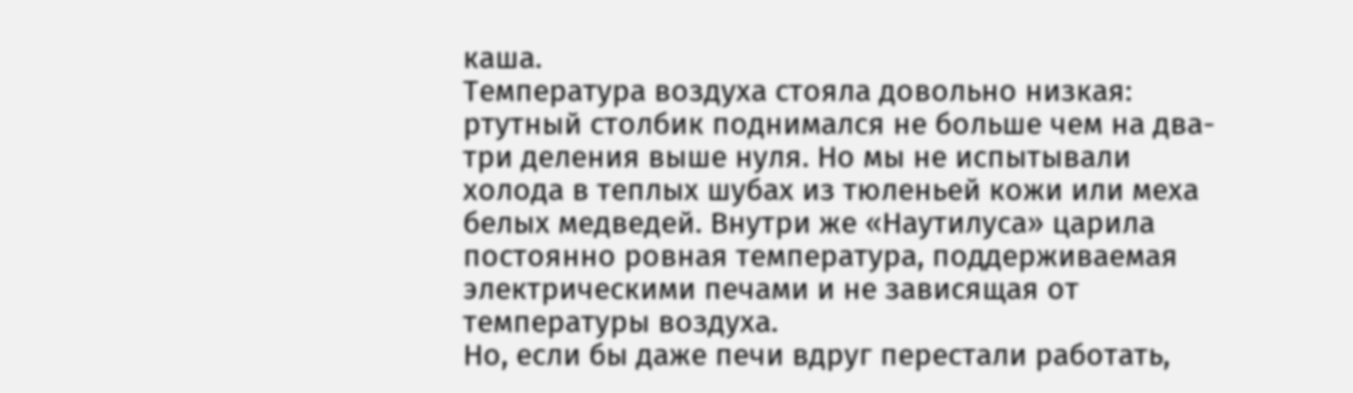каша.
Температура воздуха стояла довольно низкая: ртутный столбик поднимался не больше чем на два-три деления выше нуля. Но мы не испытывали холода в теплых шубах из тюленьей кожи или меха белых медведей. Внутри же «Наутилуса» царила постоянно ровная температура, поддерживаемая электрическими печами и не зависящая от температуры воздуха.
Но, если бы даже печи вдруг перестали работать,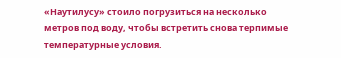«Наутилусу» стоило погрузиться на несколько метров под воду, чтобы встретить снова терпимые температурные условия.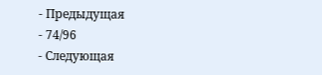- Предыдущая
- 74/96
- Следующая